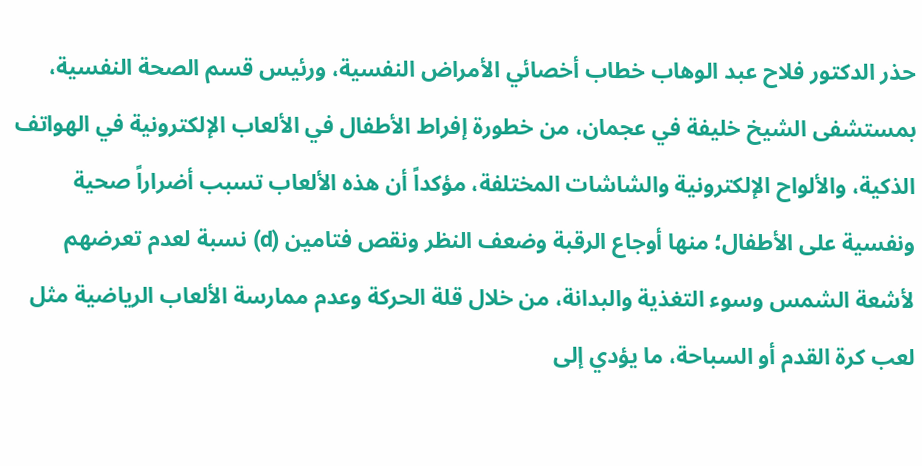حذر الدكتور فلاح عبد الوهاب خطاب أخصائي الأمراض النفسية، ورئيس قسم الصحة النفسية، بمستشفى الشيخ خليفة في عجمان، من خطورة إفراط الأطفال في الألعاب الإلكترونية في الهواتف الذكية، والألواح الإلكترونية والشاشات المختلفة، مؤكداً أن هذه الألعاب تسبب أضراراً صحية ونفسية على الأطفال؛ منها أوجاع الرقبة وضعف النظر ونقص فتامين (d) نسبة لعدم تعرضهم لأشعة الشمس وسوء التغذية والبدانة، من خلال قلة الحركة وعدم ممارسة الألعاب الرياضية مثل لعب كرة القدم أو السباحة، ما يؤدي إلى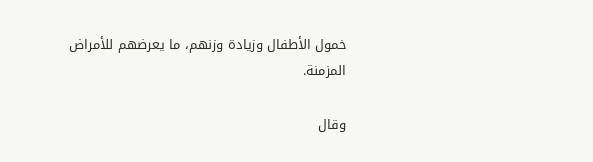خمول الأطفال وزيادة وزنهم، ما يعرضهم للأمراض المزمنة.

وقال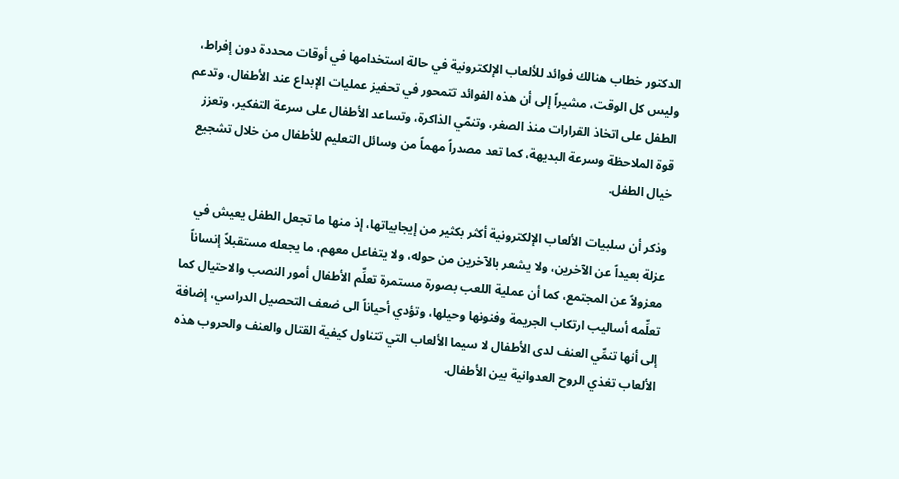الدكتور خطاب هنالك فوائد للألعاب الإلكترونية في حالة استخدامها في أوقات محددة دون إفراط، وليس كل الوقت، مشيراً إلى أن هذه الفوائد تتمحور في تحفيز عمليات الإبداع عند الأطفال، وتدعم الطفل على اتخاذ القرارات منذ الصغر، وتنمّي الذاكرة، وتساعد الأطفال على سرعة التفكير، وتعزز قوة الملاحظة وسرعة البديهة، كما تعد مصدراً مهماً من وسائل التعليم للأطفال من خلال تشجيع خيال الطفل.

وذكر أن سلبيات الألعاب الإلكترونية أكثر بكثير من إيجابياتها، إذ منها ما تجعل الطفل يعيش في عزلة بعيداً عن الآخرين، ولا يشعر بالآخرين من حوله، ولا يتفاعل معهم، ما يجعله مستقبلاً إنساناً معزولاً عن المجتمع، كما أن عملية اللعب بصورة مستمرة تعلِّم الأطفال أمور النصب والاحتيال كما تعلِّمه أساليب ارتكاب الجريمة وفنونها وحيلها، وتؤدي أحياناً الى ضعف التحصيل الدراسي، إضافة إلى أنها تنمِّي العنف لدى الأطفال لا سيما الألعاب التي تتناول كيفية القتال والعنف والحروب هذه الألعاب تغذي الروح العدوانية بين الأطفال.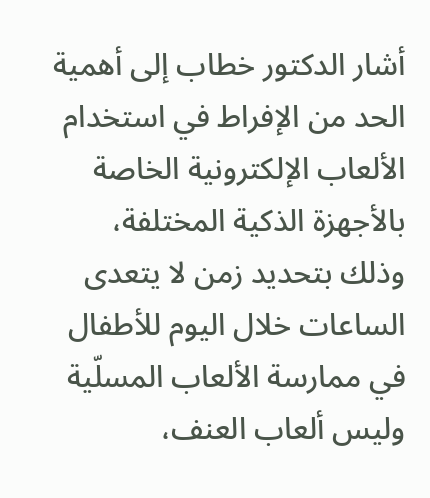أشار الدكتور خطاب إلى أهمية الحد من الإفراط في استخدام الألعاب الإلكترونية الخاصة بالأجهزة الذكية المختلفة، وذلك بتحديد زمن لا يتعدى الساعات خلال اليوم للأطفال في ممارسة الألعاب المسلّية وليس ألعاب العنف،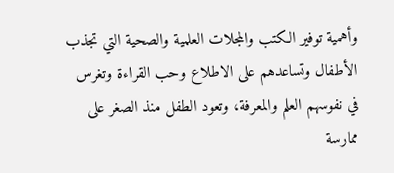وأهمية توفير الكتب والمجلات العلمية والصحية التي تجذب الأطفال وتساعدهم على الاطلاع وحب القراءة وتغرس في نفوسهم العلم والمعرفة، وتعود الطفل منذ الصغر على ممارسة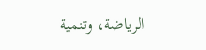الرياضة، وتنمية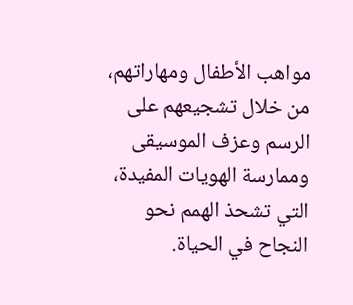مواهب الأطفال ومهاراتهم، من خلال تشجيعهم على الرسم وعزف الموسيقى وممارسة الهويات المفيدة، التي تشحذ الهمم نحو النجاح في الحياة.